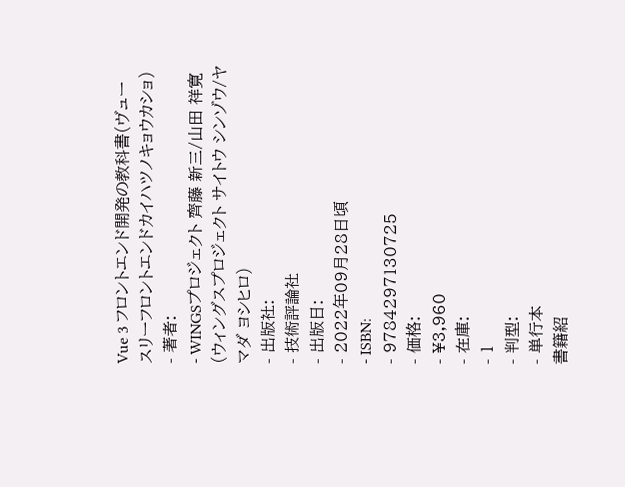Vue 3 フロントエンド開発の教科書(ヴュースリーフロントエンドカイハツノキョウカショ)
- 著者:
- WINGSプロジェクト 齊藤 新三/山田 祥寛(ウィングスプロジェクト サイトウ シンゾウ/ヤマダ ヨシヒロ)
- 出版社:
- 技術評論社
- 出版日:
- 2022年09月28日頃
- ISBN:
- 9784297130725
- 価格:
- ¥3,960
- 在庫:
- 1
- 判型:
- 単行本
書籍紹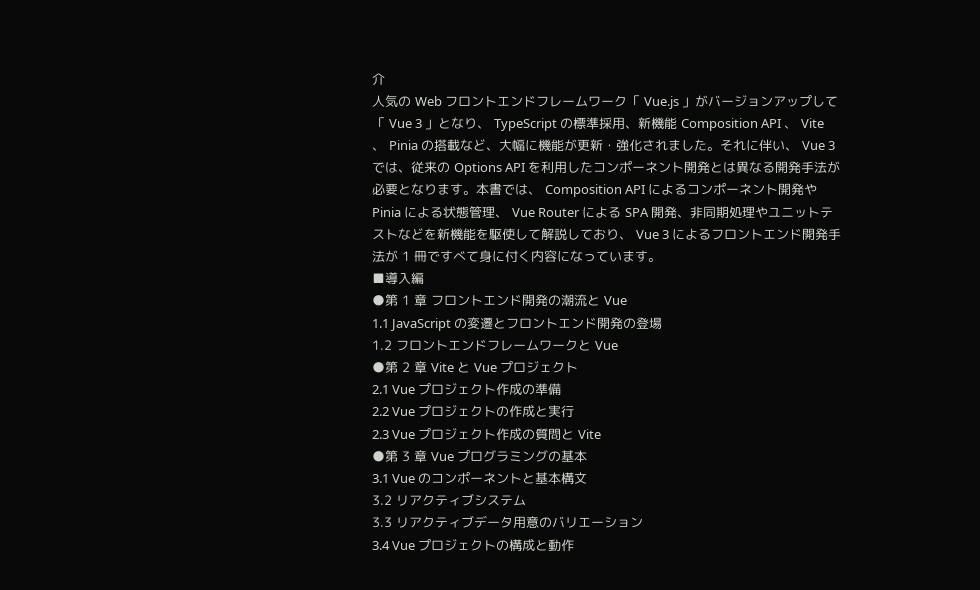介
人気の Web フロントエンドフレームワーク「 Vue.js 」がバージョンアップして「 Vue 3 」となり、 TypeScript の標準採用、新機能 Composition API 、 Vite 、 Pinia の搭載など、大幅に機能が更新・強化されました。それに伴い、 Vue 3 では、従来の Options API を利用したコンポーネント開発とは異なる開発手法が必要となります。本書では、 Composition API によるコンポーネント開発や Pinia による状態管理、 Vue Router による SPA 開発、非同期処理やユニットテストなどを新機能を駆使して解説しており、 Vue 3 によるフロントエンド開発手法が 1 冊ですべて身に付く内容になっています。
■導入編
●第 1 章 フロントエンド開発の潮流と Vue
1.1 JavaScript の変遷とフロントエンド開発の登場
1.2 フロントエンドフレームワークと Vue
●第 2 章 Vite と Vue プロジェクト
2.1 Vue プロジェクト作成の準備
2.2 Vue プロジェクトの作成と実行
2.3 Vue プロジェクト作成の質問と Vite
●第 3 章 Vue プログラミングの基本
3.1 Vue のコンポーネントと基本構文
3.2 リアクティブシステム
3.3 リアクティブデータ用意のバリエーション
3.4 Vue プロジェクトの構成と動作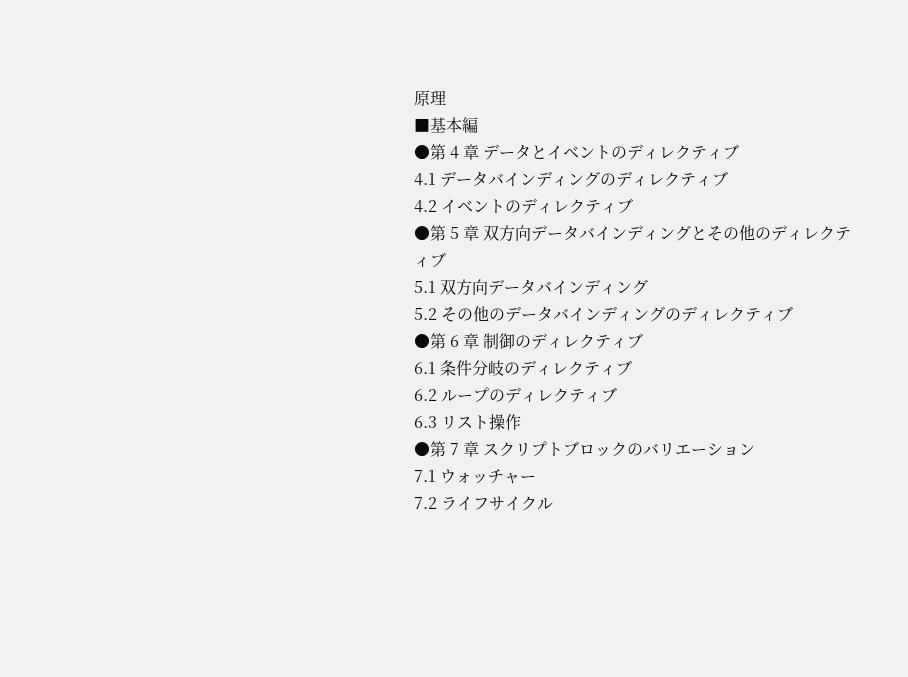原理
■基本編
●第 4 章 データとイベントのディレクティブ
4.1 データバインディングのディレクティブ
4.2 イベントのディレクティブ
●第 5 章 双方向データバインディングとその他のディレクティブ
5.1 双方向データバインディング
5.2 その他のデータバインディングのディレクティブ
●第 6 章 制御のディレクティブ
6.1 条件分岐のディレクティブ
6.2 ループのディレクティブ
6.3 リスト操作
●第 7 章 スクリプトブロックのバリエーション
7.1 ウォッチャー
7.2 ライフサイクル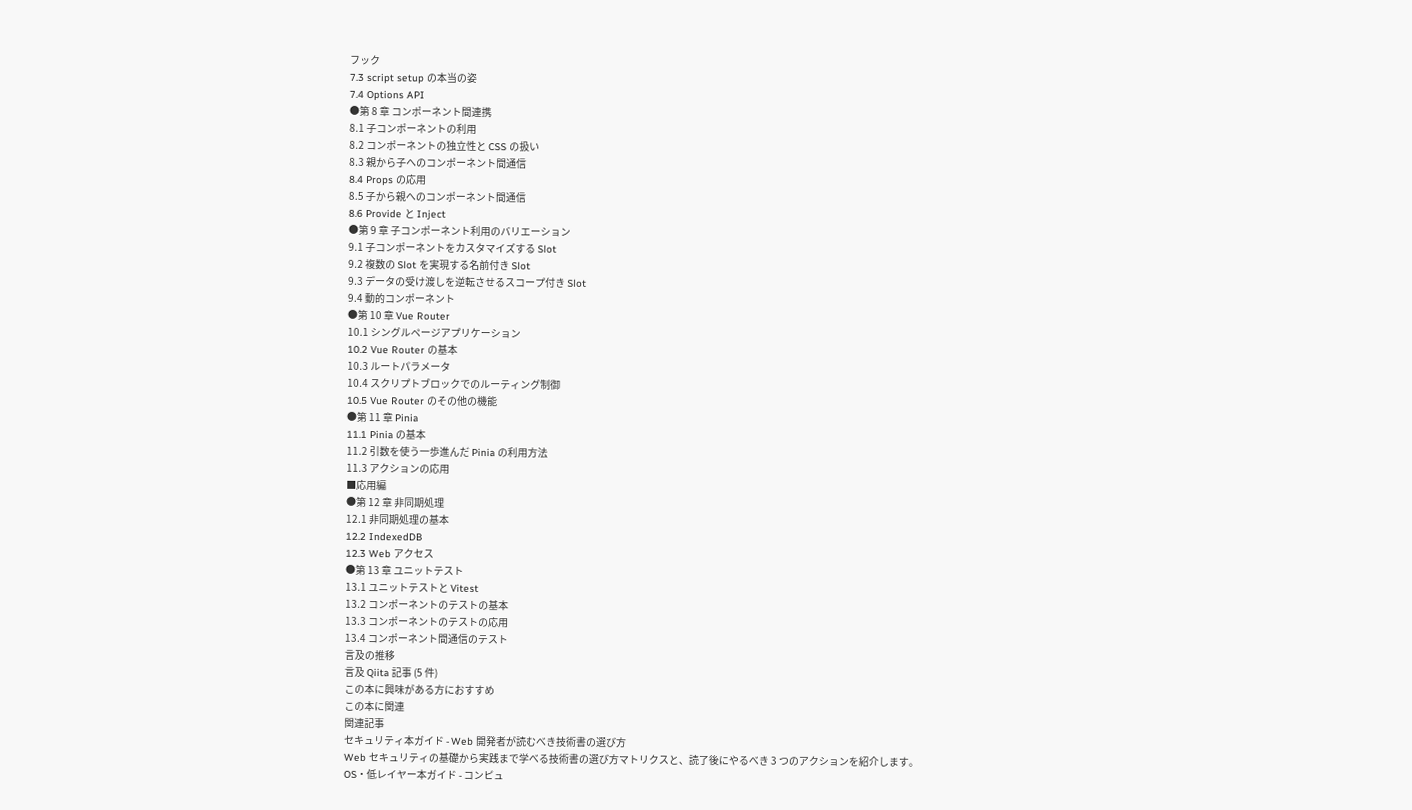フック
7.3 script setup の本当の姿
7.4 Options API
●第 8 章 コンポーネント間連携
8.1 子コンポーネントの利用
8.2 コンポーネントの独立性と CSS の扱い
8.3 親から子へのコンポーネント間通信
8.4 Props の応用
8.5 子から親へのコンポーネント間通信
8.6 Provide と Inject
●第 9 章 子コンポーネント利用のバリエーション
9.1 子コンポーネントをカスタマイズする Slot
9.2 複数の Slot を実現する名前付き Slot
9.3 データの受け渡しを逆転させるスコープ付き Slot
9.4 動的コンポーネント
●第 10 章 Vue Router
10.1 シングルページアプリケーション
10.2 Vue Router の基本
10.3 ルートパラメータ
10.4 スクリプトブロックでのルーティング制御
10.5 Vue Router のその他の機能
●第 11 章 Pinia
11.1 Pinia の基本
11.2 引数を使う一歩進んだ Pinia の利用方法
11.3 アクションの応用
■応用編
●第 12 章 非同期処理
12.1 非同期処理の基本
12.2 IndexedDB
12.3 Web アクセス
●第 13 章 ユニットテスト
13.1 ユニットテストと Vitest
13.2 コンポーネントのテストの基本
13.3 コンポーネントのテストの応用
13.4 コンポーネント間通信のテスト
言及の推移
言及 Qiita 記事 (5 件)
この本に興味がある方におすすめ
この本に関連
関連記事
セキュリティ本ガイド - Web 開発者が読むべき技術書の選び方
Web セキュリティの基礎から実践まで学べる技術書の選び方マトリクスと、読了後にやるべき 3 つのアクションを紹介します。
OS・低レイヤー本ガイド - コンピュ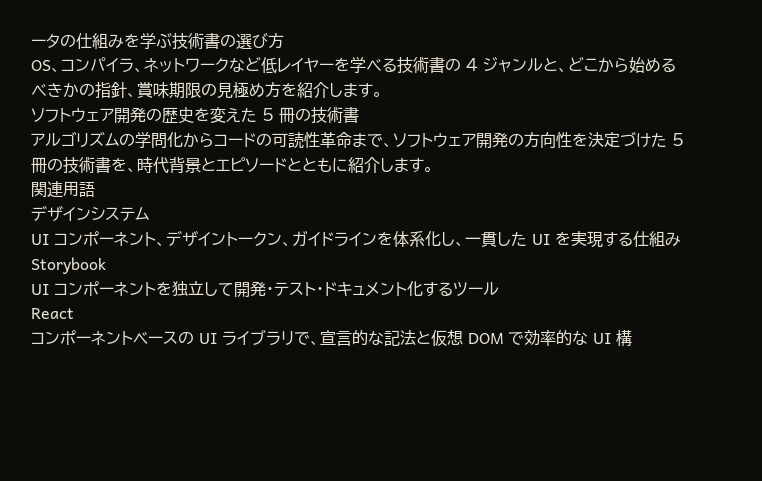ータの仕組みを学ぶ技術書の選び方
OS、コンパイラ、ネットワークなど低レイヤーを学べる技術書の 4 ジャンルと、どこから始めるべきかの指針、賞味期限の見極め方を紹介します。
ソフトウェア開発の歴史を変えた 5 冊の技術書
アルゴリズムの学問化からコードの可読性革命まで、ソフトウェア開発の方向性を決定づけた 5 冊の技術書を、時代背景とエピソードとともに紹介します。
関連用語
デザインシステム
UI コンポーネント、デザイントークン、ガイドラインを体系化し、一貫した UI を実現する仕組み
Storybook
UI コンポーネントを独立して開発・テスト・ドキュメント化するツール
React
コンポーネントベースの UI ライブラリで、宣言的な記法と仮想 DOM で効率的な UI 構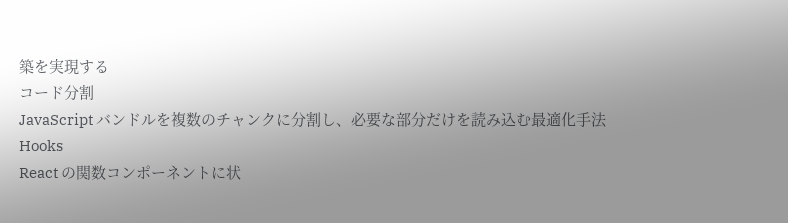築を実現する
コード分割
JavaScript バンドルを複数のチャンクに分割し、必要な部分だけを読み込む最適化手法
Hooks
React の関数コンポーネントに状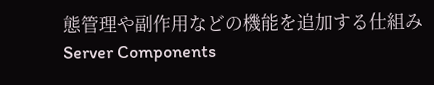態管理や副作用などの機能を追加する仕組み
Server Components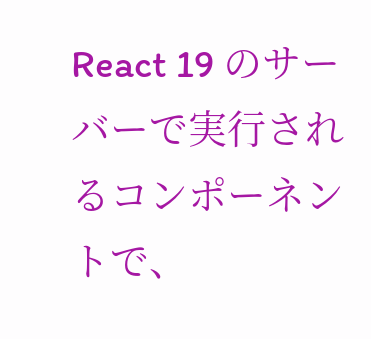React 19 のサーバーで実行されるコンポーネントで、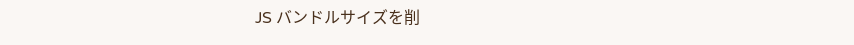JS バンドルサイズを削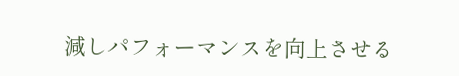減しパフォーマンスを向上させる